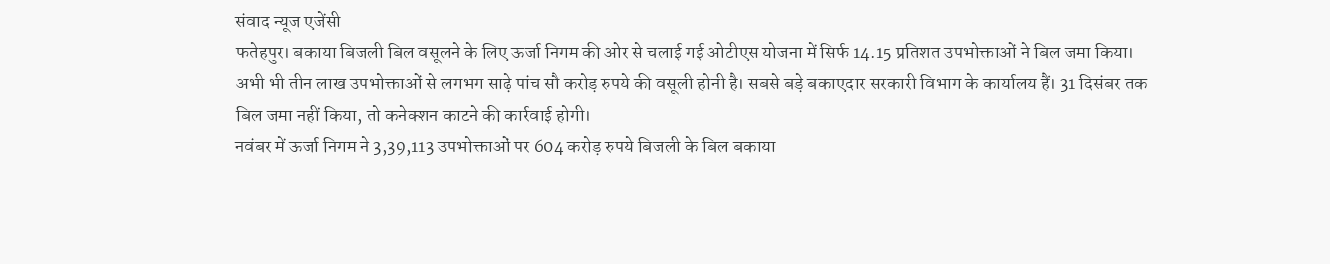संवाद न्यूज एजेंसी
फतेहपुर। बकाया बिजली बिल वसूलने के लिए ऊर्जा निगम की ओर से चलाई गई ओटीएस योजना में सिर्फ 14.15 प्रतिशत उपभोक्ताओं ने बिल जमा किया। अभी भी तीन लाख उपभोक्ताओं से लगभग साढ़े पांच सौ करोड़ रुपये की वसूली होनी है। सबसे बड़े बकाएदार सरकारी विभाग के कार्यालय हैं। 31 दिसंबर तक बिल जमा नहीं किया, तो कनेक्शन काटने की कार्रवाई होगी।
नवंबर में ऊर्जा निगम ने 3,39,113 उपभोक्ताओं पर 604 करोड़ रुपये बिजली के बिल बकाया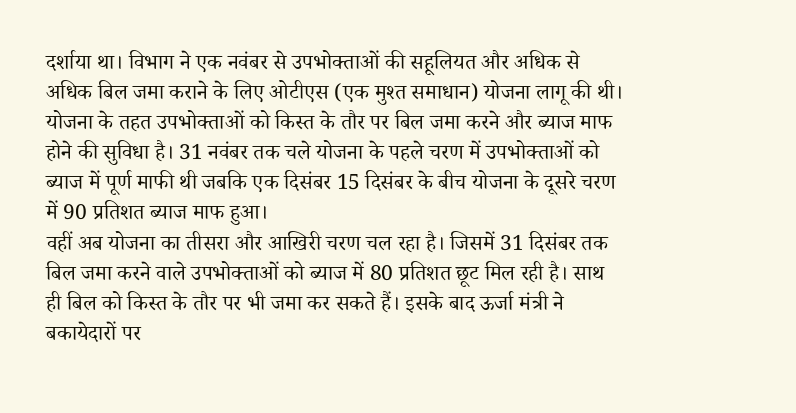दर्शाया था। विभाग ने एक नवंबर से उपभोक्ताओं की सहूलियत और अधिक से अधिक बिल जमा कराने के लिए ओटीएस (एक मुश्त समाधान) योजना लागू की थी।
योजना के तहत उपभोक्ताओं को किस्त के तौर पर बिल जमा करने और ब्याज माफ होने की सुविधा है। 31 नवंबर तक चले योजना के पहले चरण में उपभोक्ताओं को ब्याज में पूर्ण माफी थी जबकि एक दिसंबर 15 दिसंबर के बीच योजना के दूसरे चरण में 90 प्रतिशत ब्याज माफ हुआ।
वहीं अब योजना का तीसरा और आखिरी चरण चल रहा है। जिसमें 31 दिसंबर तक बिल जमा करने वाले उपभोक्ताओं को ब्याज में 80 प्रतिशत छूट मिल रही है। साथ ही बिल को किस्त के तौर पर भी जमा कर सकते हैं। इसके बाद ऊर्जा मंत्री ने बकायेदारों पर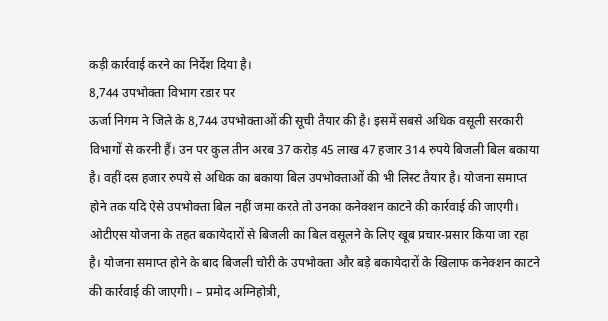कड़ी कार्रवाई करने का निर्देश दिया है।
8,744 उपभोक्ता विभाग रडार पर
ऊर्जा निगम ने जिले के 8,744 उपभोक्ताओं की सूची तैयार की है। इसमें सबसे अधिक वसूली सरकारी विभागों से करनी हैं। उन पर कुल तीन अरब 37 करोड़ 45 लाख 47 हजार 314 रुपये बिजली बिल बकाया है। वहीं दस हजार रुपये से अधिक का बकाया बिल उपभोक्ताओं की भी लिस्ट तैयार है। योजना समाप्त होने तक यदि ऐसे उपभोक्ता बिल नहीं जमा करते तो उनका कनेक्शन काटने की कार्रवाई की जाएगी।
ओटीएस योजना के तहत बकायेदारों से बिजली का बिल वसूलने के लिए खूब प्रचार-प्रसार किया जा रहा है। योजना समाप्त होने के बाद बिजली चोरी के उपभोक्ता और बड़े बकायेदारों के खिलाफ कनेक्शन काटने की कार्रवाई की जाएगी। – प्रमोद अग्निहोत्री,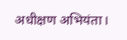अधीक्षण अभियंता।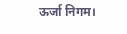ऊर्जा निगम।